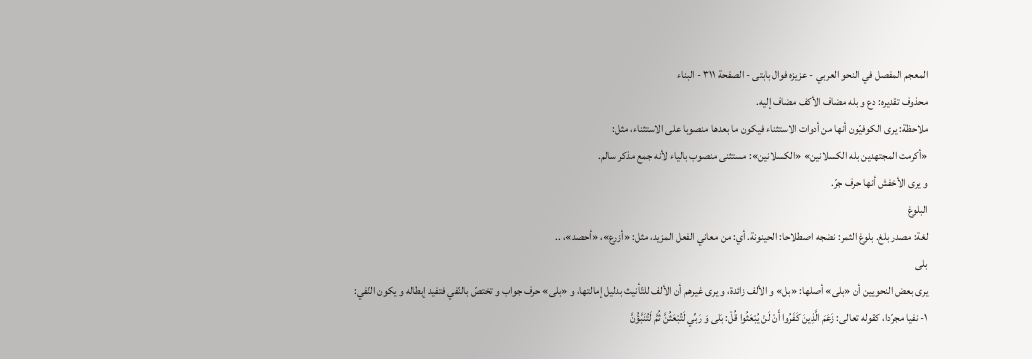المعجم المفصل في النحو العربي - عزیزه فوال بابتی - الصفحة ٣١١ - البناء
محذوف تقديره: دع و بله مضاف الأكف مضاف إليه.
ملاحظة: يرى الكوفيّون أنها من أدوات الاستثناء فيكون ما بعدها منصوبا على الاستثناء، مثل:
«أكرمت المجتهدين بله الكسلانين» «الكسلانين»: مستثنى منصوب بالياء لأنه جمع مذكر سالم.
و يرى الأخفش أنها حرف جرّ.
البلوغ
لغة: مصدر بلغ. بلوغ الثمر: نضجه اصطلاحا: الحينونة. أي: من معاني الفعل المزيد، مثل: «أزرع»، «أحصد»، ..
بلى
يرى بعض النحويين أن «بلى» أصلها: «بل» و الألف زائدة، و يرى غيرهم أن الألف للتّأنيث بدليل إمالتها، و «بلى» حرف جواب و تختصّ بالنّفي فتفيد إبطاله و يكون النّفي:
١- نفيا مجرّدا، كقوله تعالى: زَعَمَ الَّذِينَ كَفَرُوا أَنْ لَنْ يُبْعَثُوا قُلْ: بَلى وَ رَبِّي لَتُبْعَثُنَّ ثُمَّ لَتُنَبَّؤُنَّ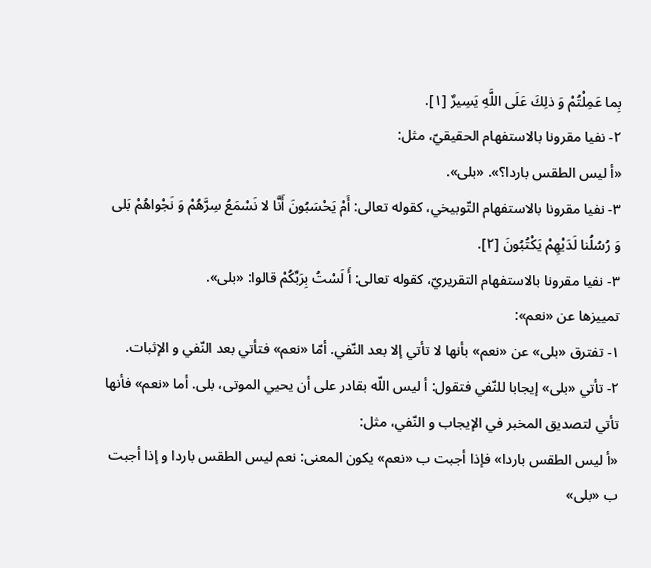بِما عَمِلْتُمْ وَ ذلِكَ عَلَى اللَّهِ يَسِيرٌ [١].
٢- نفيا مقرونا بالاستفهام الحقيقيّ، مثل:
«أ ليس الطقس باردا؟». «بلى».
٣- نفيا مقرونا بالاستفهام التّوبيخي، كقوله تعالى: أَمْ يَحْسَبُونَ أَنَّا لا نَسْمَعُ سِرَّهُمْ وَ نَجْواهُمْ بَلى وَ رُسُلُنا لَدَيْهِمْ يَكْتُبُونَ [٢].
٣- نفيا مقرونا بالاستفهام التقريريّ، كقوله تعالى: أَ لَسْتُ بِرَبِّكُمْ قالوا: «بلى».
تمييزها عن «نعم»:
١- تفترق «بلى» عن «نعم» بأنها لا تأتي إلا بعد النّفي. أمّا «نعم» فتأتي بعد النّفي و الإثبات.
٢- تأتي «بلى» إيجابا للنّفي فتقول: أ ليس اللّه بقادر على أن يحيي الموتى، بلى. أما «نعم» فأنها تأتي لتصديق المخبر في الإيجاب و النّفي، مثل:
«أ ليس الطقس باردا» فإذا أجبت ب «نعم» يكون المعنى: نعم ليس الطقس باردا و إذا أجبت ب «بلى»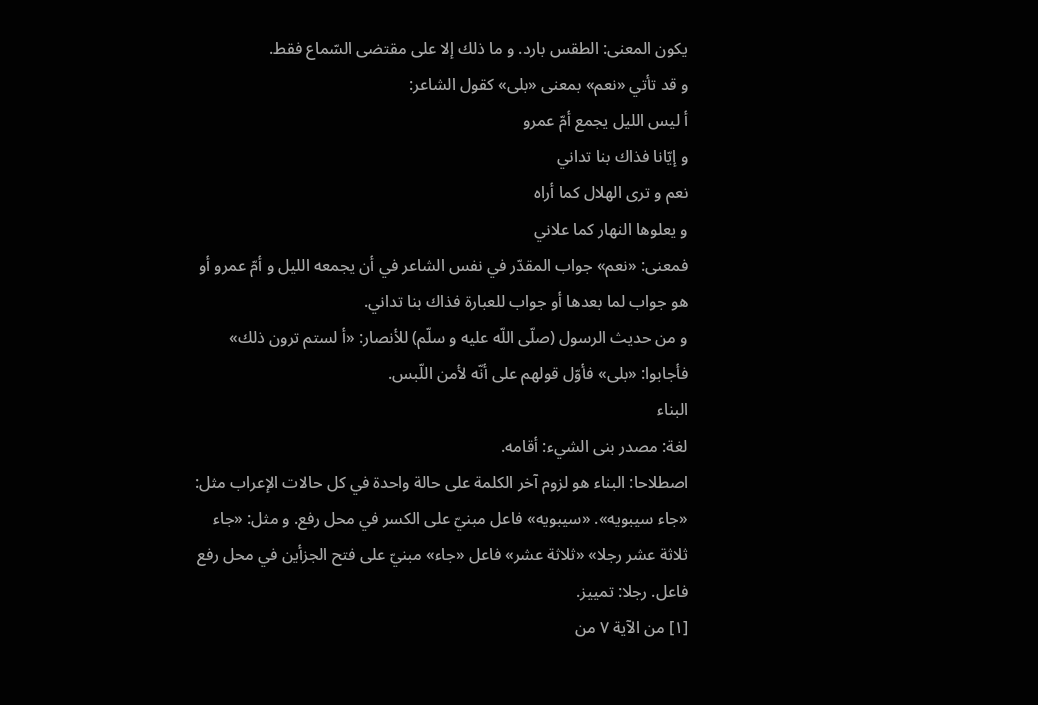يكون المعنى: الطقس بارد. و ما ذلك إلا على مقتضى السّماع فقط.
و قد تأتي «نعم» بمعنى «بلى» كقول الشاعر:
أ ليس الليل يجمع أمّ عمرو
و إيّانا فذاك بنا تداني
نعم و ترى الهلال كما أراه
و يعلوها النهار كما علاني
فمعنى: «نعم» جواب المقدّر في نفس الشاعر في أن يجمعه الليل و أمّ عمرو أو هو جواب لما بعدها أو جواب للعبارة فذاك بنا تداني.
و من حديث الرسول (صلّى اللّه عليه و سلّم) للأنصار: «أ لستم ترون ذلك» فأجابوا: «بلى» فأوّل قولهم على أنّه لأمن اللّبس.
البناء
لغة: مصدر بنى الشيء: أقامه.
اصطلاحا: البناء هو لزوم آخر الكلمة على حالة واحدة في كل حالات الإعراب مثل: «جاء سيبويه». «سيبويه» فاعل مبنيّ على الكسر في محل رفع. و مثل: «جاء ثلاثة عشر رجلا» «ثلاثة عشر» فاعل «جاء» مبنيّ على فتح الجزأين في محل رفع فاعل. رجلا: تمييز.
[١] من الآية ٧ من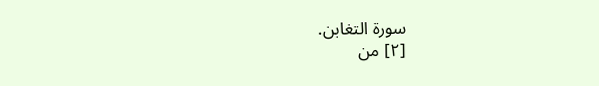سورة التغابن.
[٢] من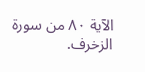الآية ٨٠ من سورة الزخرف.